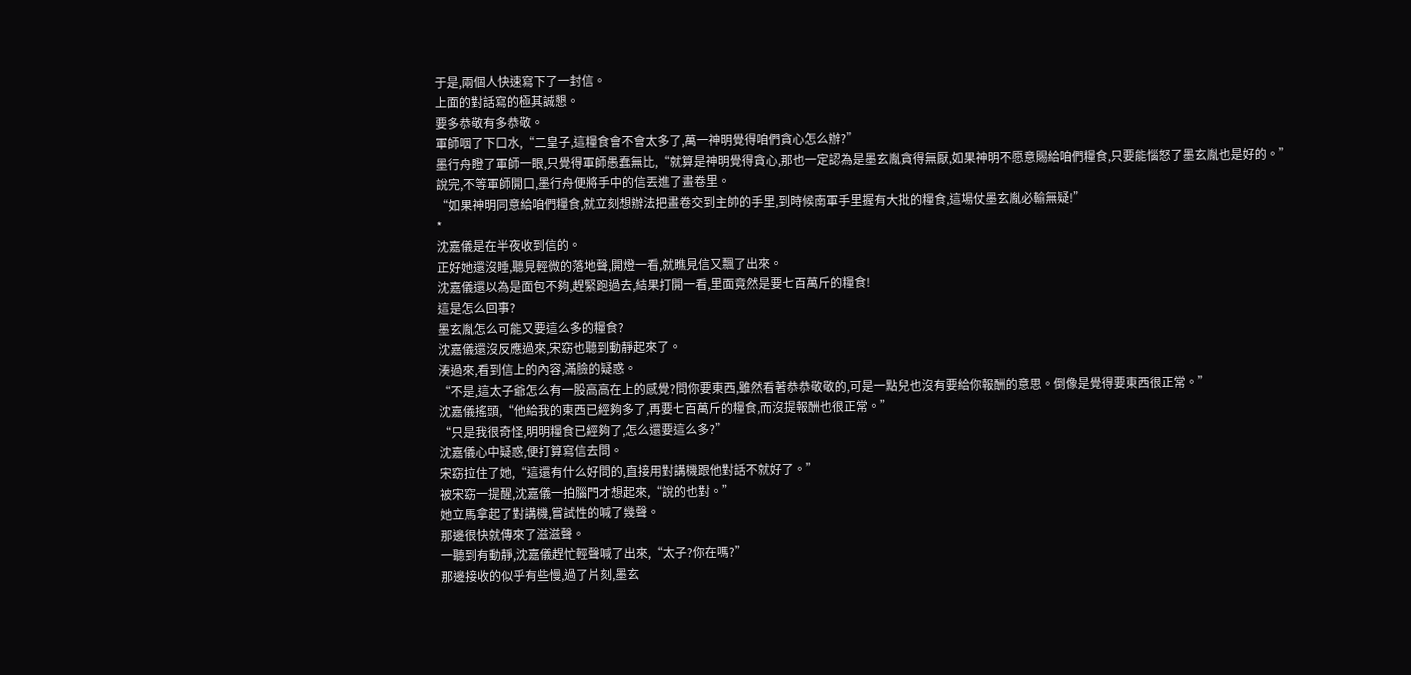于是,兩個人快速寫下了一封信。
上面的對話寫的極其誠懇。
要多恭敬有多恭敬。
軍師咽了下口水,“二皇子,這糧食會不會太多了,萬一神明覺得咱們貪心怎么辦?”
墨行舟瞪了軍師一眼,只覺得軍師愚蠢無比,“就算是神明覺得貪心,那也一定認為是墨玄胤貪得無厭,如果神明不愿意賜給咱們糧食,只要能惱怒了墨玄胤也是好的。”
說完,不等軍師開口,墨行舟便將手中的信丟進了畫卷里。
“如果神明同意給咱們糧食,就立刻想辦法把畫卷交到主帥的手里,到時候南軍手里握有大批的糧食,這場仗墨玄胤必輸無疑!”
*
沈嘉儀是在半夜收到信的。
正好她還沒睡,聽見輕微的落地聲,開燈一看,就瞧見信又飄了出來。
沈嘉儀還以為是面包不夠,趕緊跑過去,結果打開一看,里面竟然是要七百萬斤的糧食!
這是怎么回事?
墨玄胤怎么可能又要這么多的糧食?
沈嘉儀還沒反應過來,宋窈也聽到動靜起來了。
湊過來,看到信上的內容,滿臉的疑惑。
“不是,這太子爺怎么有一股高高在上的感覺?問你要東西,雖然看著恭恭敬敬的,可是一點兒也沒有要給你報酬的意思。倒像是覺得要東西很正常。”
沈嘉儀搖頭,“他給我的東西已經夠多了,再要七百萬斤的糧食,而沒提報酬也很正常。”
“只是我很奇怪,明明糧食已經夠了,怎么還要這么多?”
沈嘉儀心中疑惑,便打算寫信去問。
宋窈拉住了她,“這還有什么好問的,直接用對講機跟他對話不就好了。”
被宋窈一提醒,沈嘉儀一拍腦門才想起來,“說的也對。”
她立馬拿起了對講機,嘗試性的喊了幾聲。
那邊很快就傳來了滋滋聲。
一聽到有動靜,沈嘉儀趕忙輕聲喊了出來,“太子?你在嗎?”
那邊接收的似乎有些慢,過了片刻,墨玄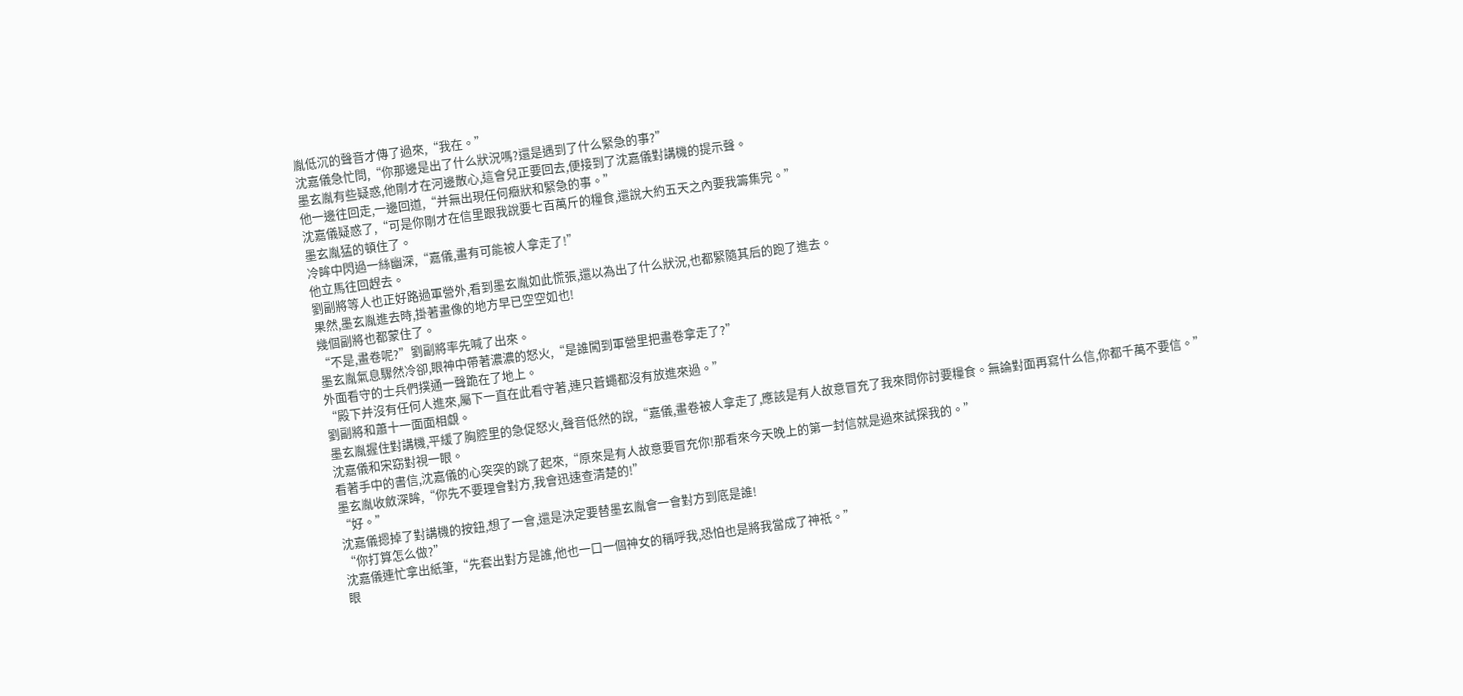胤低沉的聲音才傳了過來,“我在。”
沈嘉儀急忙問,“你那邊是出了什么狀況嗎?還是遇到了什么緊急的事?”
墨玄胤有些疑惑,他剛才在河邊散心,這會兒正要回去,便接到了沈嘉儀對講機的提示聲。
他一邊往回走,一邊回道,“并無出現任何癥狀和緊急的事。”
沈嘉儀疑惑了,“可是你剛才在信里跟我說要七百萬斤的糧食,還說大約五天之內要我籌集完。”
墨玄胤猛的頓住了。
冷眸中閃過一絲幽深,“嘉儀,畫有可能被人拿走了!”
他立馬往回趕去。
劉副將等人也正好路過軍營外,看到墨玄胤如此慌張,還以為出了什么狀況,也都緊隨其后的跑了進去。
果然,墨玄胤進去時,掛著畫像的地方早已空空如也!
幾個副將也都蒙住了。
“不是,畫卷呢?”劉副將率先喊了出來。
墨玄胤氣息驟然冷卻,眼神中帶著濃濃的怒火,“是誰闖到軍營里把畫卷拿走了?”
外面看守的士兵們撲通一聲跪在了地上。
“殿下并沒有任何人進來,屬下一直在此看守著,連只蒼蠅都沒有放進來過。”
劉副將和蕭十一面面相覷。
墨玄胤握住對講機,平緩了胸腔里的急促怒火,聲音低然的說,“嘉儀,畫卷被人拿走了,應該是有人故意冒充了我來問你討要糧食。無論對面再寫什么信,你都千萬不要信。”
沈嘉儀和宋窈對視一眼。
看著手中的書信,沈嘉儀的心突突的跳了起來,“原來是有人故意要冒充你!那看來今天晚上的第一封信就是過來試探我的。”
墨玄胤收斂深眸,“你先不要理會對方,我會迅速查清楚的!”
“好。”
沈嘉儀摁掉了對講機的按鈕,想了一會,還是決定要替墨玄胤會一會對方到底是誰!
“你打算怎么做?”
沈嘉儀連忙拿出紙筆,“先套出對方是誰,他也一口一個神女的稱呼我,恐怕也是將我當成了神祇。”
眼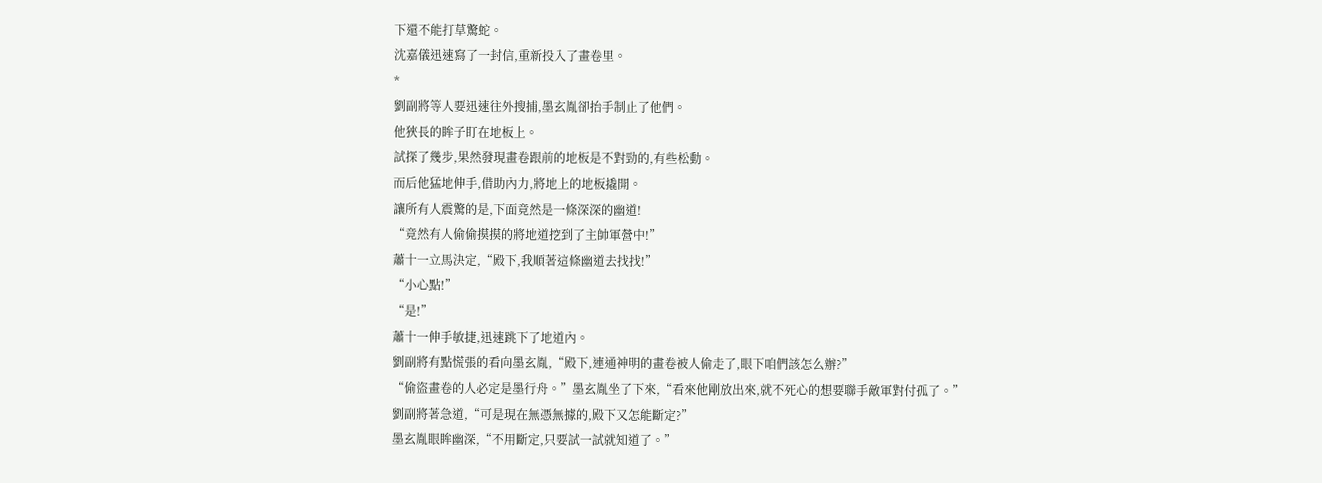下還不能打草驚蛇。
沈嘉儀迅速寫了一封信,重新投入了畫卷里。
*
劉副將等人要迅速往外搜捕,墨玄胤卻抬手制止了他們。
他狹長的眸子盯在地板上。
試探了幾步,果然發現畫卷跟前的地板是不對勁的,有些松動。
而后他猛地伸手,借助內力,將地上的地板撬開。
讓所有人震驚的是,下面竟然是一條深深的幽道!
“竟然有人偷偷摸摸的將地道挖到了主帥軍營中!”
蕭十一立馬決定,“殿下,我順著這條幽道去找找!”
“小心點!”
“是!”
蕭十一伸手敏捷,迅速跳下了地道內。
劉副將有點慌張的看向墨玄胤,“殿下,連通神明的畫卷被人偷走了,眼下咱們該怎么辦?”
“偷盜畫卷的人必定是墨行舟。”墨玄胤坐了下來,“看來他剛放出來,就不死心的想要聯手敵軍對付孤了。”
劉副將著急道,“可是現在無憑無據的,殿下又怎能斷定?”
墨玄胤眼眸幽深,“不用斷定,只要試一試就知道了。”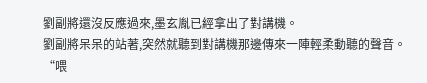劉副將還沒反應過來,墨玄胤已經拿出了對講機。
劉副將呆呆的站著,突然就聽到對講機那邊傳來一陣輕柔動聽的聲音。
“喂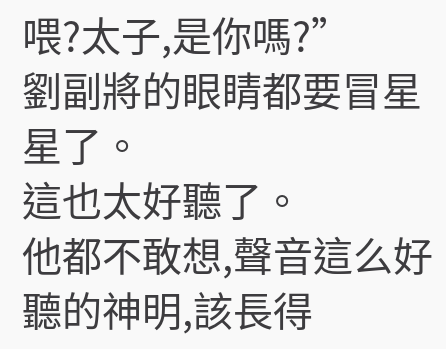喂?太子,是你嗎?”
劉副將的眼睛都要冒星星了。
這也太好聽了。
他都不敢想,聲音這么好聽的神明,該長得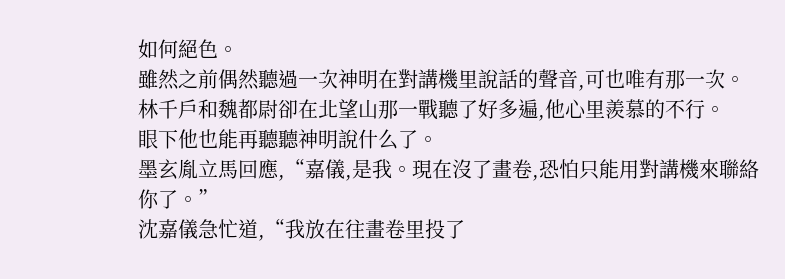如何絕色。
雖然之前偶然聽過一次神明在對講機里說話的聲音,可也唯有那一次。
林千戶和魏都尉卻在北望山那一戰聽了好多遍,他心里羨慕的不行。
眼下他也能再聽聽神明說什么了。
墨玄胤立馬回應,“嘉儀,是我。現在沒了畫卷,恐怕只能用對講機來聯絡你了。”
沈嘉儀急忙道,“我放在往畫卷里投了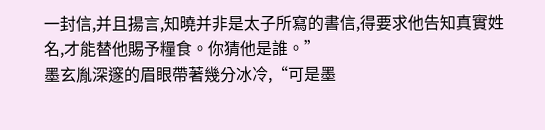一封信,并且揚言,知曉并非是太子所寫的書信,得要求他告知真實姓名,才能替他賜予糧食。你猜他是誰。”
墨玄胤深邃的眉眼帶著幾分冰冷,“可是墨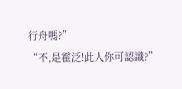行舟嗎?”
“不,是霍泛!此人你可認識?”